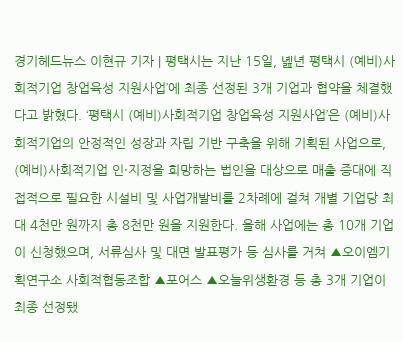경기헤드뉴스 이현규 기자 | 평택시는 지난 15일, 녪년 평택시 (예비)사회적기업 창업육성 지원사업’에 최종 선정된 3개 기업과 협약을 체결했다고 밝혔다. ‘평택시 (예비)사회적기업 창업육성 지원사업’은 (예비)사회적기업의 안정적인 성장과 자립 기반 구축을 위해 기획된 사업으로, (예비)사회적기업 인·지정을 희망하는 법인을 대상으로 매출 증대에 직접적으로 필요한 시설비 및 사업개발비를 2차례에 걸쳐 개별 기업당 최대 4천만 원까지 총 8천만 원을 지원한다. 올해 사업에는 총 10개 기업이 신청했으며, 서류심사 및 대면 발표평가 등 심사를 거쳐 ▲오이엠기획연구소 사회적협동조합 ▲포어스 ▲오늘위생환경 등 총 3개 기업이 최종 선정됐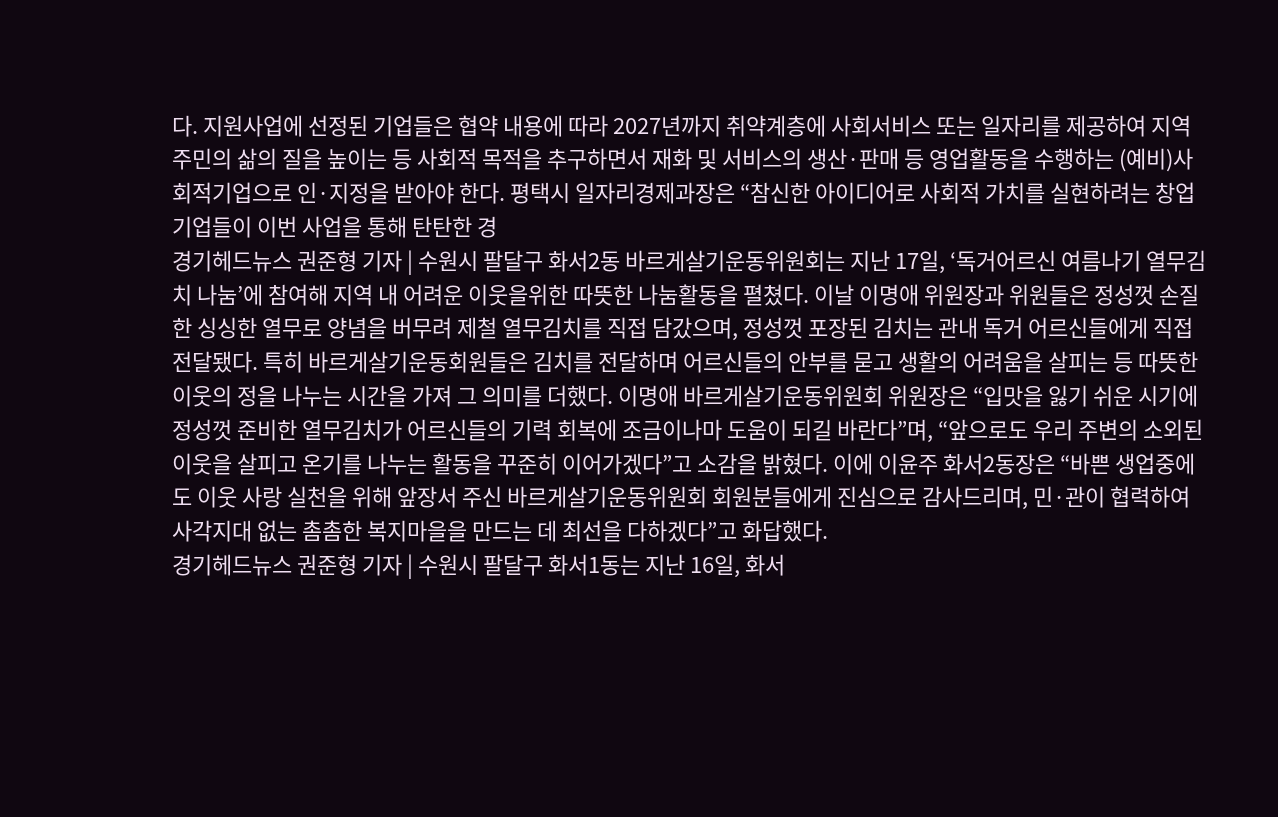다. 지원사업에 선정된 기업들은 협약 내용에 따라 2027년까지 취약계층에 사회서비스 또는 일자리를 제공하여 지역 주민의 삶의 질을 높이는 등 사회적 목적을 추구하면서 재화 및 서비스의 생산·판매 등 영업활동을 수행하는 (예비)사회적기업으로 인·지정을 받아야 한다. 평택시 일자리경제과장은 “참신한 아이디어로 사회적 가치를 실현하려는 창업기업들이 이번 사업을 통해 탄탄한 경
경기헤드뉴스 권준형 기자 | 수원시 팔달구 화서2동 바르게살기운동위원회는 지난 17일, ‘독거어르신 여름나기 열무김치 나눔’에 참여해 지역 내 어려운 이웃을위한 따뜻한 나눔활동을 펼쳤다. 이날 이명애 위원장과 위원들은 정성껏 손질한 싱싱한 열무로 양념을 버무려 제철 열무김치를 직접 담갔으며, 정성껏 포장된 김치는 관내 독거 어르신들에게 직접 전달됐다. 특히 바르게살기운동회원들은 김치를 전달하며 어르신들의 안부를 묻고 생활의 어려움을 살피는 등 따뜻한 이웃의 정을 나누는 시간을 가져 그 의미를 더했다. 이명애 바르게살기운동위원회 위원장은 “입맛을 잃기 쉬운 시기에 정성껏 준비한 열무김치가 어르신들의 기력 회복에 조금이나마 도움이 되길 바란다”며, “앞으로도 우리 주변의 소외된 이웃을 살피고 온기를 나누는 활동을 꾸준히 이어가겠다”고 소감을 밝혔다. 이에 이윤주 화서2동장은 “바쁜 생업중에도 이웃 사랑 실천을 위해 앞장서 주신 바르게살기운동위원회 회원분들에게 진심으로 감사드리며, 민·관이 협력하여 사각지대 없는 촘촘한 복지마을을 만드는 데 최선을 다하겠다”고 화답했다.
경기헤드뉴스 권준형 기자 | 수원시 팔달구 화서1동는 지난 16일, 화서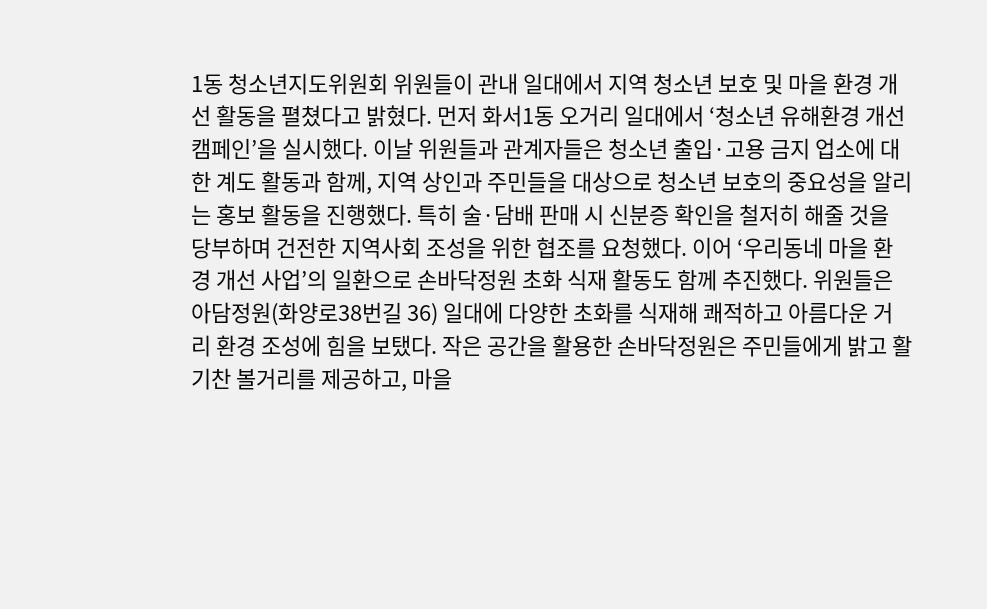1동 청소년지도위원회 위원들이 관내 일대에서 지역 청소년 보호 및 마을 환경 개선 활동을 펼쳤다고 밝혔다. 먼저 화서1동 오거리 일대에서 ‘청소년 유해환경 개선 캠페인’을 실시했다. 이날 위원들과 관계자들은 청소년 출입·고용 금지 업소에 대한 계도 활동과 함께, 지역 상인과 주민들을 대상으로 청소년 보호의 중요성을 알리는 홍보 활동을 진행했다. 특히 술·담배 판매 시 신분증 확인을 철저히 해줄 것을 당부하며 건전한 지역사회 조성을 위한 협조를 요청했다. 이어 ‘우리동네 마을 환경 개선 사업’의 일환으로 손바닥정원 초화 식재 활동도 함께 추진했다. 위원들은 아담정원(화양로38번길 36) 일대에 다양한 초화를 식재해 쾌적하고 아름다운 거리 환경 조성에 힘을 보탰다. 작은 공간을 활용한 손바닥정원은 주민들에게 밝고 활기찬 볼거리를 제공하고, 마을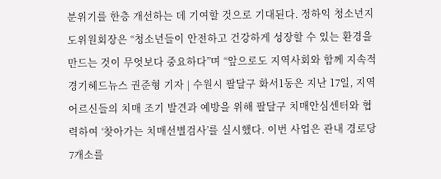분위기를 한층 개선하는 데 기여할 것으로 기대된다. 정하익 청소년지도위원회장은 “청소년들이 안전하고 건강하게 성장할 수 있는 환경을 만드는 것이 무엇보다 중요하다”며 “앞으로도 지역사회와 함께 지속적
경기헤드뉴스 권준형 기자 | 수원시 팔달구 화서1동은 지난 17일, 지역 어르신들의 치매 조기 발견과 예방을 위해 팔달구 치매안심센터와 협력하여 ‘찾아가는 치매선별검사’를 실시했다. 이번 사업은 관내 경로당 7개소를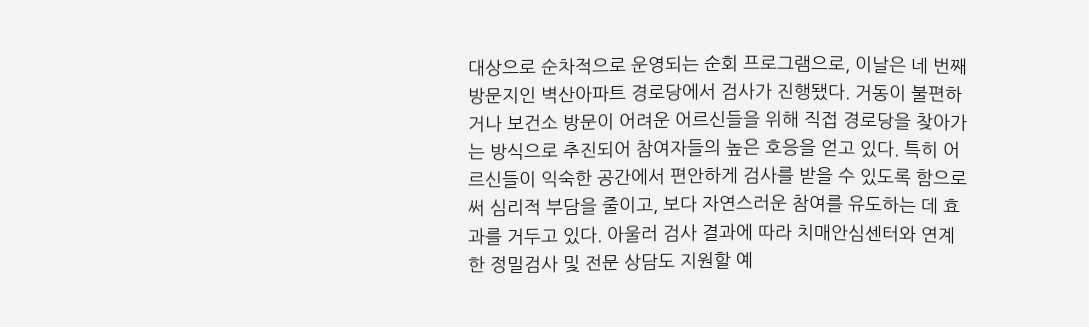대상으로 순차적으로 운영되는 순회 프로그램으로, 이날은 네 번째 방문지인 벽산아파트 경로당에서 검사가 진행됐다. 거동이 불편하거나 보건소 방문이 어려운 어르신들을 위해 직접 경로당을 찾아가는 방식으로 추진되어 참여자들의 높은 호응을 얻고 있다. 특히 어르신들이 익숙한 공간에서 편안하게 검사를 받을 수 있도록 함으로써 심리적 부담을 줄이고, 보다 자연스러운 참여를 유도하는 데 효과를 거두고 있다. 아울러 검사 결과에 따라 치매안심센터와 연계한 정밀검사 및 전문 상담도 지원할 예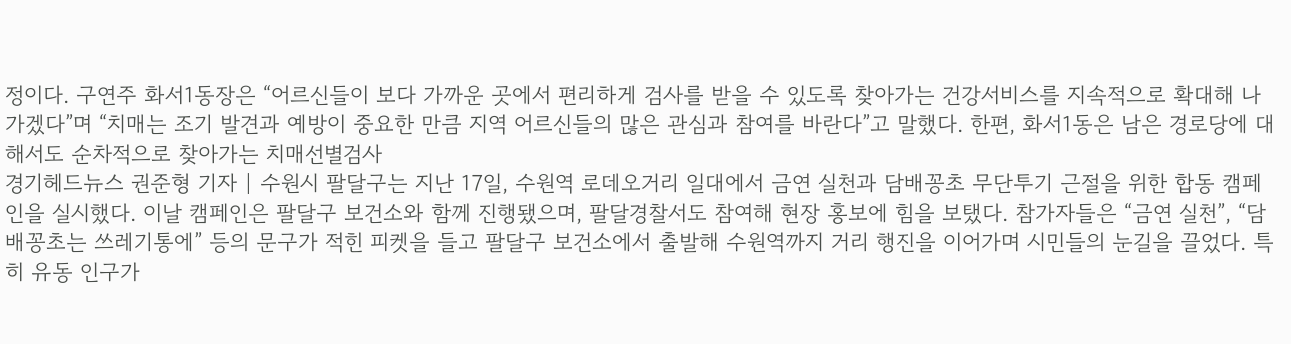정이다. 구연주 화서1동장은 “어르신들이 보다 가까운 곳에서 편리하게 검사를 받을 수 있도록 찾아가는 건강서비스를 지속적으로 확대해 나가겠다”며 “치매는 조기 발견과 예방이 중요한 만큼 지역 어르신들의 많은 관심과 참여를 바란다”고 말했다. 한편, 화서1동은 남은 경로당에 대해서도 순차적으로 찾아가는 치매선별검사
경기헤드뉴스 권준형 기자 | 수원시 팔달구는 지난 17일, 수원역 로데오거리 일대에서 금연 실천과 담배꽁초 무단투기 근절을 위한 합동 캠페인을 실시했다. 이날 캠페인은 팔달구 보건소와 함께 진행됐으며, 팔달경찰서도 참여해 현장 홍보에 힘을 보탰다. 참가자들은 “금연 실천”, “담배꽁초는 쓰레기통에” 등의 문구가 적힌 피켓을 들고 팔달구 보건소에서 출발해 수원역까지 거리 행진을 이어가며 시민들의 눈길을 끌었다. 특히 유동 인구가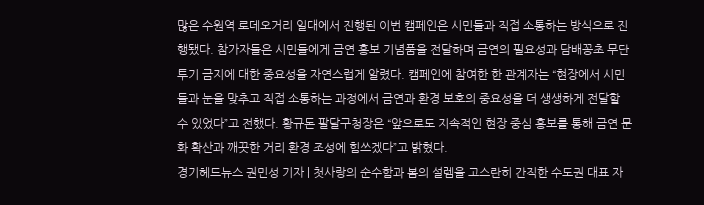많은 수원역 로데오거리 일대에서 진행된 이번 캠페인은 시민들과 직접 소통하는 방식으로 진행됐다. 참가자들은 시민들에게 금연 홍보 기념품을 전달하며 금연의 필요성과 담배꽁초 무단투기 금지에 대한 중요성을 자연스럽게 알렸다. 캠페인에 참여한 한 관계자는 “현장에서 시민들과 눈을 맞추고 직접 소통하는 과정에서 금연과 환경 보호의 중요성을 더 생생하게 전달할 수 있었다”고 전했다. 황규돈 팔달구청장은 “앞으로도 지속적인 현장 중심 홍보를 통해 금연 문화 확산과 깨끗한 거리 환경 조성에 힘쓰겠다”고 밝혔다.
경기헤드뉴스 권민성 기자 | 첫사랑의 순수함과 봄의 설렘을 고스란히 간직한 수도권 대표 자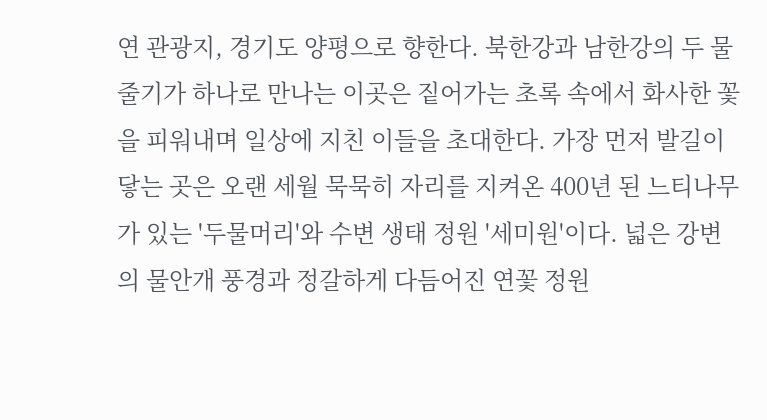연 관광지, 경기도 양평으로 향한다. 북한강과 남한강의 두 물줄기가 하나로 만나는 이곳은 짙어가는 초록 속에서 화사한 꽃을 피워내며 일상에 지친 이들을 초대한다. 가장 먼저 발길이 닿는 곳은 오랜 세월 묵묵히 자리를 지켜온 400년 된 느티나무가 있는 '두물머리'와 수변 생태 정원 '세미원'이다. 넓은 강변의 물안개 풍경과 정갈하게 다듬어진 연꽃 정원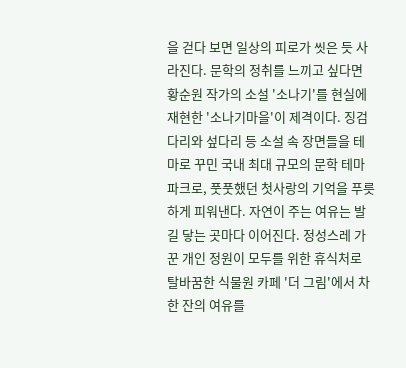을 걷다 보면 일상의 피로가 씻은 듯 사라진다. 문학의 정취를 느끼고 싶다면 황순원 작가의 소설 '소나기'를 현실에 재현한 '소나기마을'이 제격이다. 징검다리와 섶다리 등 소설 속 장면들을 테마로 꾸민 국내 최대 규모의 문학 테마파크로, 풋풋했던 첫사랑의 기억을 푸릇하게 피워낸다. 자연이 주는 여유는 발길 닿는 곳마다 이어진다. 정성스레 가꾼 개인 정원이 모두를 위한 휴식처로 탈바꿈한 식물원 카페 '더 그림'에서 차 한 잔의 여유를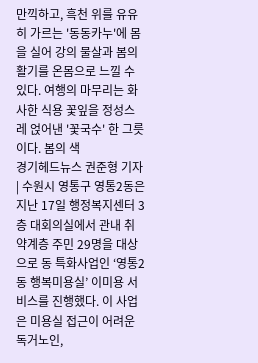만끽하고, 흑천 위를 유유히 가르는 '동동카누'에 몸을 실어 강의 물살과 봄의 활기를 온몸으로 느낄 수 있다. 여행의 마무리는 화사한 식용 꽃잎을 정성스레 얹어낸 '꽃국수' 한 그릇이다. 봄의 색
경기헤드뉴스 권준형 기자 | 수원시 영통구 영통2동은 지난 17일 행정복지센터 3층 대회의실에서 관내 취약계층 주민 29명을 대상으로 동 특화사업인 ‘영통2동 행복미용실’ 이미용 서비스를 진행했다. 이 사업은 미용실 접근이 어려운 독거노인,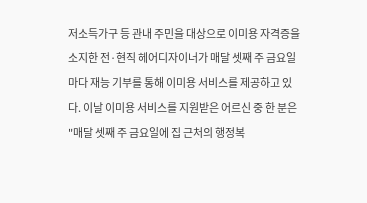저소득가구 등 관내 주민을 대상으로 이미용 자격증을 소지한 전·현직 헤어디자이너가 매달 셋째 주 금요일마다 재능 기부를 통해 이미용 서비스를 제공하고 있다. 이날 이미용 서비스를 지원받은 어르신 중 한 분은 "매달 셋째 주 금요일에 집 근처의 행정복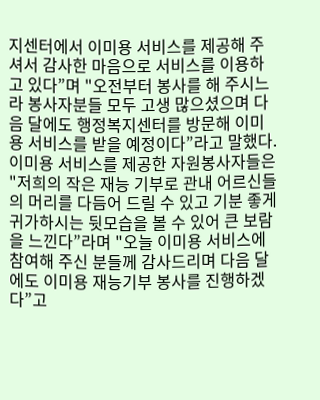지센터에서 이미용 서비스를 제공해 주셔서 감사한 마음으로 서비스를 이용하고 있다”며 "오전부터 봉사를 해 주시느라 봉사자분들 모두 고생 많으셨으며 다음 달에도 행정복지센터를 방문해 이미용 서비스를 받을 예정이다”라고 말했다. 이미용 서비스를 제공한 자원봉사자들은 "저희의 작은 재능 기부로 관내 어르신들의 머리를 다듬어 드릴 수 있고 기분 좋게 귀가하시는 뒷모습을 볼 수 있어 큰 보람을 느낀다”라며 "오늘 이미용 서비스에 참여해 주신 분들께 감사드리며 다음 달에도 이미용 재능기부 봉사를 진행하겠다”고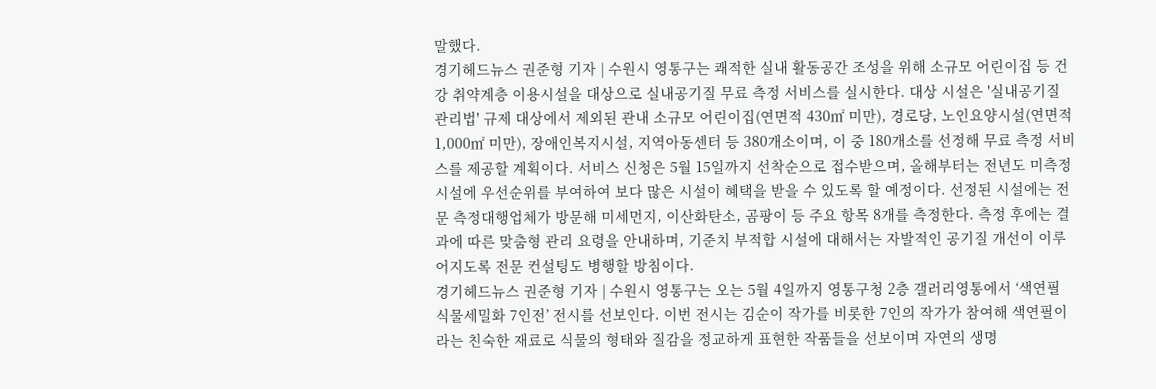말했다.
경기헤드뉴스 권준형 기자 | 수원시 영통구는 쾌적한 실내 활동공간 조성을 위해 소규모 어린이집 등 건강 취약계층 이용시설을 대상으로 실내공기질 무료 측정 서비스를 실시한다. 대상 시설은 '실내공기질 관리법' 규제 대상에서 제외된 관내 소규모 어린이집(연면적 430㎡ 미만), 경로당, 노인요양시설(연면적 1,000㎡ 미만), 장애인복지시설, 지역아동센터 등 380개소이며, 이 중 180개소를 선정해 무료 측정 서비스를 제공할 계획이다. 서비스 신청은 5월 15일까지 선착순으로 접수받으며, 올해부터는 전년도 미측정시설에 우선순위를 부여하여 보다 많은 시설이 혜택을 받을 수 있도록 할 예정이다. 선정된 시설에는 전문 측정대행업체가 방문해 미세먼지, 이산화탄소, 곰팡이 등 주요 항목 8개를 측정한다. 측정 후에는 결과에 따른 맞춤형 관리 요령을 안내하며, 기준치 부적합 시설에 대해서는 자발적인 공기질 개선이 이루어지도록 전문 컨설팅도 병행할 방침이다.
경기헤드뉴스 권준형 기자 | 수원시 영통구는 오는 5월 4일까지 영통구청 2층 갤러리영통에서 ‘색연필 식물세밀화 7인전’ 전시를 선보인다. 이번 전시는 김순이 작가를 비롯한 7인의 작가가 참여해 색연필이라는 친숙한 재료로 식물의 형태와 질감을 정교하게 표현한 작품들을 선보이며 자연의 생명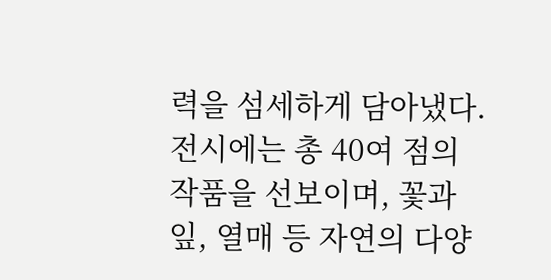력을 섬세하게 담아냈다. 전시에는 총 40여 점의 작품을 선보이며, 꽃과 잎, 열매 등 자연의 다양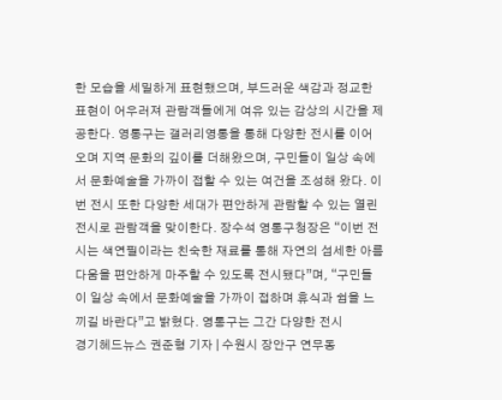한 모습을 세밀하게 표현했으며, 부드러운 색감과 정교한 표현이 어우러져 관람객들에게 여유 있는 감상의 시간을 제공한다. 영통구는 갤러리영통을 통해 다양한 전시를 이어오며 지역 문화의 깊이를 더해왔으며, 구민들이 일상 속에서 문화예술을 가까이 접할 수 있는 여건을 조성해 왔다. 이번 전시 또한 다양한 세대가 편안하게 관람할 수 있는 열린 전시로 관람객을 맞이한다. 장수석 영통구청장은 “이번 전시는 색연필이라는 친숙한 재료를 통해 자연의 섬세한 아름다움을 편안하게 마주할 수 있도록 전시됐다”며, “구민들이 일상 속에서 문화예술을 가까이 접하며 휴식과 쉼을 느끼길 바란다”고 밝혔다. 영통구는 그간 다양한 전시
경기헤드뉴스 권준형 기자 | 수원시 장안구 연무동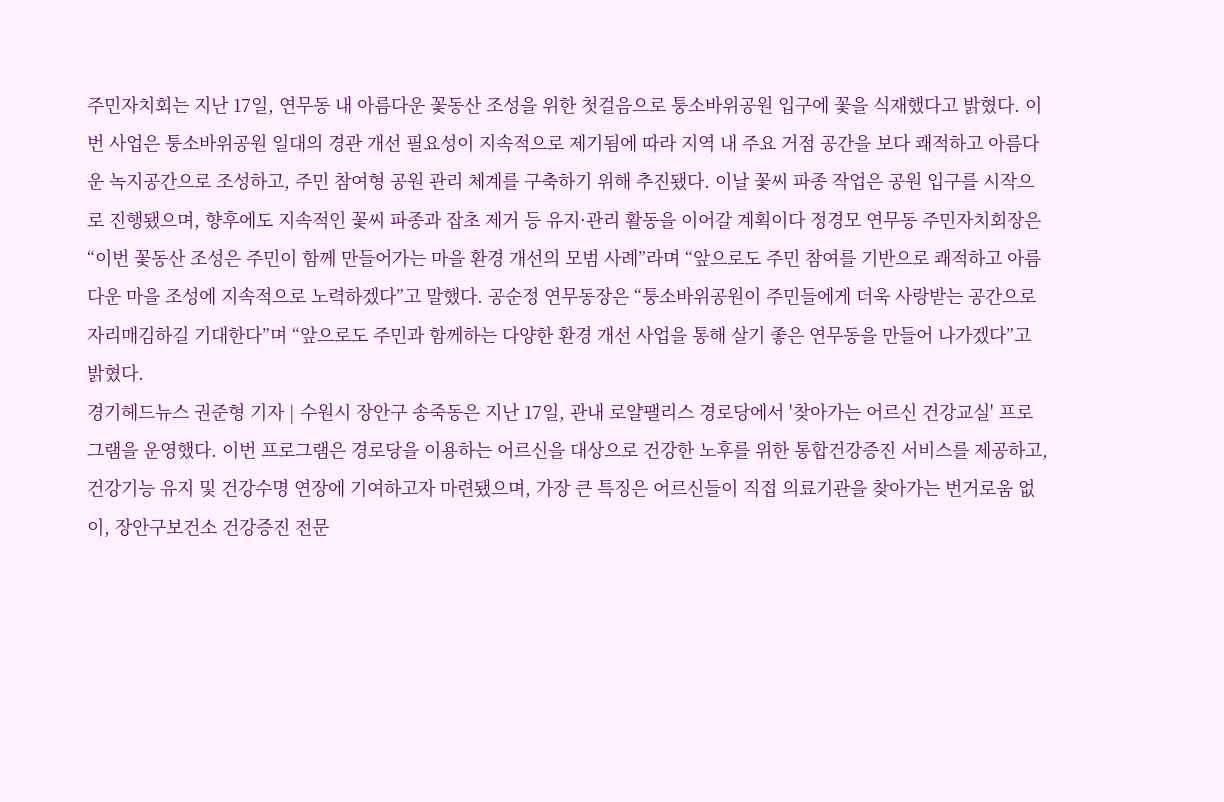주민자치회는 지난 17일, 연무동 내 아름다운 꽃동산 조성을 위한 첫걸음으로 퉁소바위공원 입구에 꽃을 식재했다고 밝혔다. 이번 사업은 퉁소바위공원 일대의 경관 개선 필요성이 지속적으로 제기됨에 따라 지역 내 주요 거점 공간을 보다 쾌적하고 아름다운 녹지공간으로 조성하고, 주민 참여형 공원 관리 체계를 구축하기 위해 추진됐다. 이날 꽃씨 파종 작업은 공원 입구를 시작으로 진행됐으며, 향후에도 지속적인 꽃씨 파종과 잡초 제거 등 유지·관리 활동을 이어갈 계획이다 정경모 연무동 주민자치회장은 “이번 꽃동산 조성은 주민이 함께 만들어가는 마을 환경 개선의 모범 사례”라며 “앞으로도 주민 참여를 기반으로 쾌적하고 아름다운 마을 조성에 지속적으로 노력하겠다”고 말했다. 공순정 연무동장은 “퉁소바위공원이 주민들에게 더욱 사랑받는 공간으로 자리매김하길 기대한다”며 “앞으로도 주민과 함께하는 다양한 환경 개선 사업을 통해 살기 좋은 연무동을 만들어 나가겠다”고 밝혔다.
경기헤드뉴스 권준형 기자 | 수원시 장안구 송죽동은 지난 17일, 관내 로얄팰리스 경로당에서 '찾아가는 어르신 건강교실' 프로그램을 운영했다. 이번 프로그램은 경로당을 이용하는 어르신을 대상으로 건강한 노후를 위한 통합건강증진 서비스를 제공하고, 건강기능 유지 및 건강수명 연장에 기여하고자 마련됐으며, 가장 큰 특징은 어르신들이 직접 의료기관을 찾아가는 번거로움 없이, 장안구보건소 건강증진 전문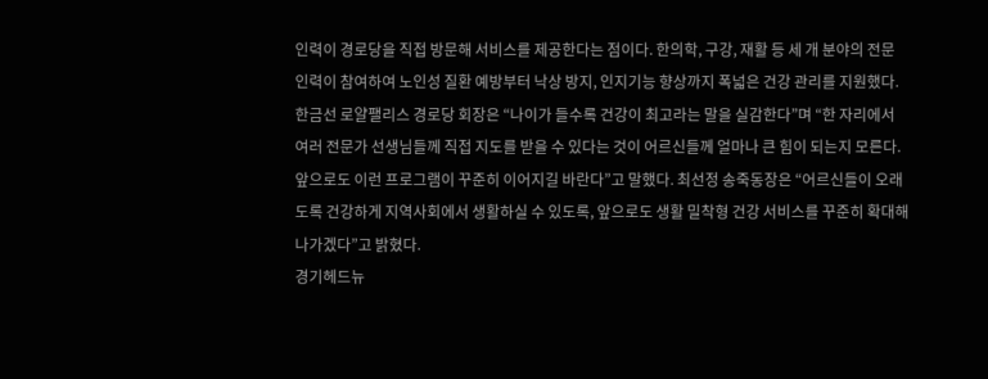인력이 경로당을 직접 방문해 서비스를 제공한다는 점이다. 한의학, 구강, 재활 등 세 개 분야의 전문 인력이 참여하여 노인성 질환 예방부터 낙상 방지, 인지기능 향상까지 폭넓은 건강 관리를 지원했다. 한금선 로얄팰리스 경로당 회장은 “나이가 들수록 건강이 최고라는 말을 실감한다”며 “한 자리에서 여러 전문가 선생님들께 직접 지도를 받을 수 있다는 것이 어르신들께 얼마나 큰 힘이 되는지 모른다. 앞으로도 이런 프로그램이 꾸준히 이어지길 바란다”고 말했다. 최선정 송죽동장은 “어르신들이 오래도록 건강하게 지역사회에서 생활하실 수 있도록, 앞으로도 생활 밀착형 건강 서비스를 꾸준히 확대해 나가겠다”고 밝혔다.
경기헤드뉴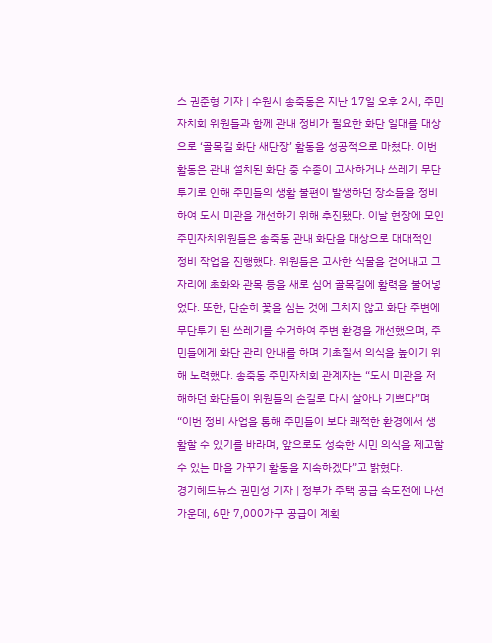스 권준형 기자 | 수원시 송죽동은 지난 17일 오후 2시, 주민자치회 위원들과 함께 관내 정비가 필요한 화단 일대를 대상으로 ‘골목길 화단 새단장’ 활동을 성공적으로 마쳤다. 이번 활동은 관내 설치된 화단 중 수종이 고사하거나 쓰레기 무단 투기로 인해 주민들의 생활 불편이 발생하던 장소들을 정비하여 도시 미관을 개선하기 위해 추진됐다. 이날 현장에 모인 주민자치위원들은 송죽동 관내 화단을 대상으로 대대적인 정비 작업을 진행했다. 위원들은 고사한 식물을 걷어내고 그 자리에 초화와 관목 등을 새로 심어 골목길에 활력을 불어넣었다. 또한, 단순히 꽃을 심는 것에 그치지 않고 화단 주변에 무단투기 된 쓰레기를 수거하여 주변 환경을 개선했으며, 주민들에게 화단 관리 안내를 하며 기초질서 의식을 높이기 위해 노력했다. 송죽동 주민자치회 관계자는 “도시 미관을 저해하던 화단들이 위원들의 손길로 다시 살아나 기쁘다”며 “이번 정비 사업을 통해 주민들이 보다 쾌적한 환경에서 생활할 수 있기를 바라며, 앞으로도 성숙한 시민 의식을 제고할 수 있는 마을 가꾸기 활동을 지속하겠다”고 밝혔다.
경기헤드뉴스 권민성 기자 | 정부가 주택 공급 속도전에 나선 가운데, 6만 7,000가구 공급이 계획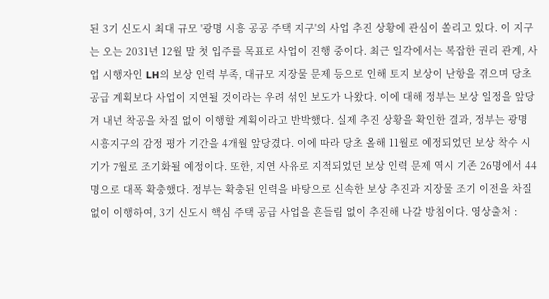된 3기 신도시 최대 규모 '광명 시흥 공공 주택 지구'의 사업 추진 상황에 관심이 쏠리고 있다. 이 지구는 오는 2031년 12월 말 첫 입주를 목표로 사업이 진행 중이다. 최근 일각에서는 복잡한 권리 관계, 사업 시행자인 LH의 보상 인력 부족, 대규모 지장물 문제 등으로 인해 토지 보상이 난항을 겪으며 당초 공급 계획보다 사업이 지연될 것이라는 우려 섞인 보도가 나왔다. 이에 대해 정부는 보상 일정을 앞당겨 내년 착공을 차질 없이 이행할 계획이라고 반박했다. 실제 추진 상황을 확인한 결과, 정부는 광명 시흥지구의 감정 평가 기간을 4개월 앞당겼다. 이에 따라 당초 올해 11월로 예정되었던 보상 착수 시기가 7월로 조기화될 예정이다. 또한, 지연 사유로 지적되었던 보상 인력 문제 역시 기존 26명에서 44명으로 대폭 확충했다. 정부는 확충된 인력을 바탕으로 신속한 보상 추진과 지장물 조기 이전을 차질 없이 이행하여, 3기 신도시 핵심 주택 공급 사업을 흔들림 없이 추진해 나갈 방침이다. 영상출처 :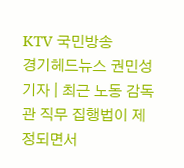KTV 국민방송
경기헤드뉴스 권민성 기자 | 최근 노동 감독관 직무 집행법이 제정되면서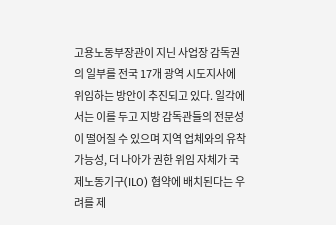고용노동부장관이 지닌 사업장 감독권의 일부를 전국 17개 광역 시도지사에 위임하는 방안이 추진되고 있다. 일각에서는 이를 두고 지방 감독관들의 전문성이 떨어질 수 있으며 지역 업체와의 유착 가능성, 더 나아가 권한 위임 자체가 국제노동기구(ILO) 협약에 배치된다는 우려를 제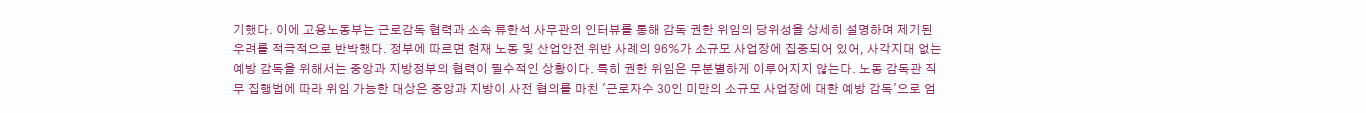기했다. 이에 고용노동부는 근로감독 협력과 소속 류한석 사무관의 인터뷰를 통해 감독 권한 위임의 당위성을 상세히 설명하며 제기된 우려를 적극적으로 반박했다. 정부에 따르면 현재 노동 및 산업안전 위반 사례의 96%가 소규모 사업장에 집중되어 있어, 사각지대 없는 예방 감독을 위해서는 중앙과 지방정부의 협력이 필수적인 상황이다. 특히 권한 위임은 무분별하게 이루어지지 않는다. 노동 감독관 직무 집행법에 따라 위임 가능한 대상은 중앙과 지방이 사전 협의를 마친 '근로자수 30인 미만의 소규모 사업장에 대한 예방 감독'으로 엄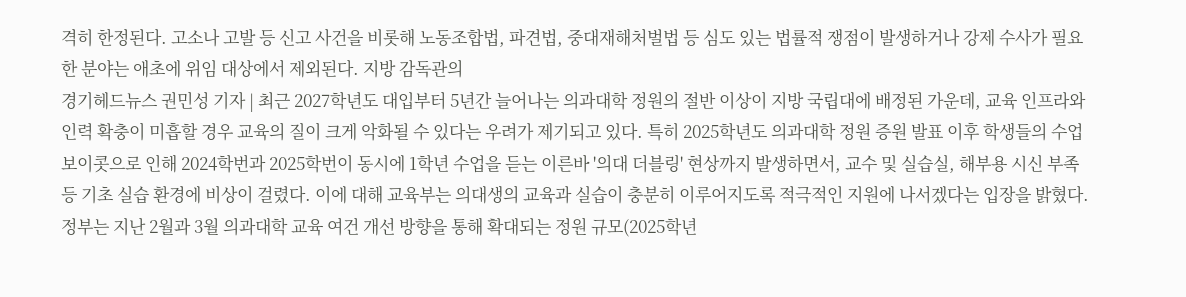격히 한정된다. 고소나 고발 등 신고 사건을 비롯해 노동조합법, 파견법, 중대재해처벌법 등 심도 있는 법률적 쟁점이 발생하거나 강제 수사가 필요한 분야는 애초에 위임 대상에서 제외된다. 지방 감독관의
경기헤드뉴스 권민성 기자 | 최근 2027학년도 대입부터 5년간 늘어나는 의과대학 정원의 절반 이상이 지방 국립대에 배정된 가운데, 교육 인프라와 인력 확충이 미흡할 경우 교육의 질이 크게 악화될 수 있다는 우려가 제기되고 있다. 특히 2025학년도 의과대학 정원 증원 발표 이후 학생들의 수업 보이콧으로 인해 2024학번과 2025학번이 동시에 1학년 수업을 듣는 이른바 '의대 더블링' 현상까지 발생하면서, 교수 및 실습실, 해부용 시신 부족 등 기초 실습 환경에 비상이 걸렸다. 이에 대해 교육부는 의대생의 교육과 실습이 충분히 이루어지도록 적극적인 지원에 나서겠다는 입장을 밝혔다. 정부는 지난 2월과 3월 의과대학 교육 여건 개선 방향을 통해 확대되는 정원 규모(2025학년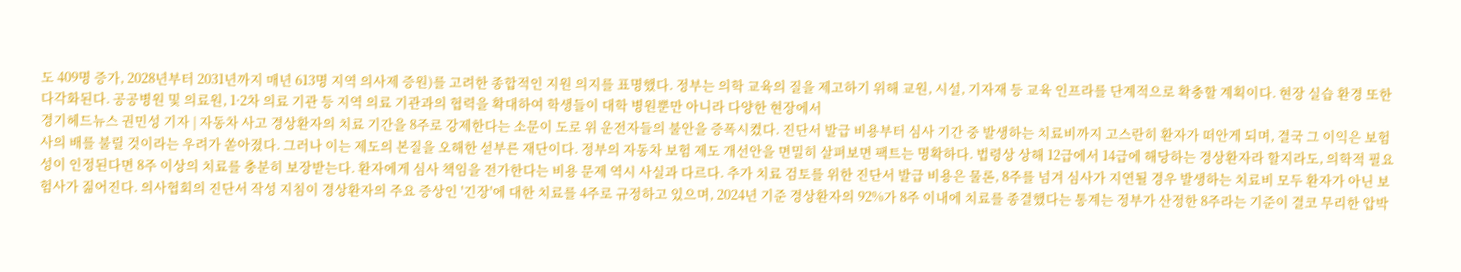도 409명 증가, 2028년부터 2031년까지 매년 613명 지역 의사제 증원)를 고려한 종합적인 지원 의지를 표명했다. 정부는 의학 교육의 질을 제고하기 위해 교원, 시설, 기자재 등 교육 인프라를 단계적으로 확충할 계획이다. 현장 실습 환경 또한 다각화된다. 공공병원 및 의료원, 1·2차 의료 기관 등 지역 의료 기관과의 협력을 확대하여 학생들이 대학 병원뿐만 아니라 다양한 현장에서
경기헤드뉴스 권민성 기자 | 자동차 사고 경상환자의 치료 기간을 8주로 강제한다는 소문이 도로 위 운전자들의 불안을 증폭시켰다. 진단서 발급 비용부터 심사 기간 중 발생하는 치료비까지 고스란히 환자가 떠안게 되며, 결국 그 이익은 보험사의 배를 불릴 것이라는 우려가 쏟아졌다. 그러나 이는 제도의 본질을 오해한 섣부른 재단이다. 정부의 자동차 보험 제도 개선안을 면밀히 살펴보면 팩트는 명확하다. 법령상 상해 12급에서 14급에 해당하는 경상환자라 할지라도, 의학적 필요성이 인정된다면 8주 이상의 치료를 충분히 보장받는다. 환자에게 심사 책임을 전가한다는 비용 문제 역시 사실과 다르다. 추가 치료 검토를 위한 진단서 발급 비용은 물론, 8주를 넘겨 심사가 지연될 경우 발생하는 치료비 모두 환자가 아닌 보험사가 짊어진다. 의사협회의 진단서 작성 지침이 경상환자의 주요 증상인 '긴장'에 대한 치료를 4주로 규정하고 있으며, 2024년 기준 경상환자의 92%가 8주 이내에 치료를 종결했다는 통계는 정부가 산정한 8주라는 기준이 결코 무리한 압박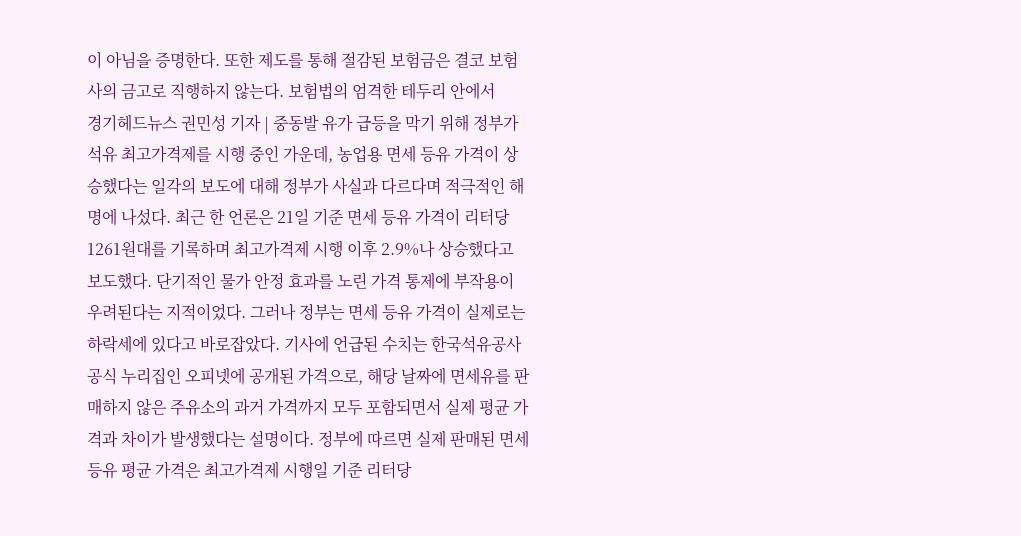이 아님을 증명한다. 또한 제도를 통해 절감된 보험금은 결코 보험사의 금고로 직행하지 않는다. 보험법의 엄격한 테두리 안에서
경기헤드뉴스 권민성 기자 | 중동발 유가 급등을 막기 위해 정부가 석유 최고가격제를 시행 중인 가운데, 농업용 면세 등유 가격이 상승했다는 일각의 보도에 대해 정부가 사실과 다르다며 적극적인 해명에 나섰다. 최근 한 언론은 21일 기준 면세 등유 가격이 리터당 1261원대를 기록하며 최고가격제 시행 이후 2.9%나 상승했다고 보도했다. 단기적인 물가 안정 효과를 노린 가격 통제에 부작용이 우려된다는 지적이었다. 그러나 정부는 면세 등유 가격이 실제로는 하락세에 있다고 바로잡았다. 기사에 언급된 수치는 한국석유공사 공식 누리집인 오피넷에 공개된 가격으로, 해당 날짜에 면세유를 판매하지 않은 주유소의 과거 가격까지 모두 포함되면서 실제 평균 가격과 차이가 발생했다는 설명이다. 정부에 따르면 실제 판매된 면세 등유 평균 가격은 최고가격제 시행일 기준 리터당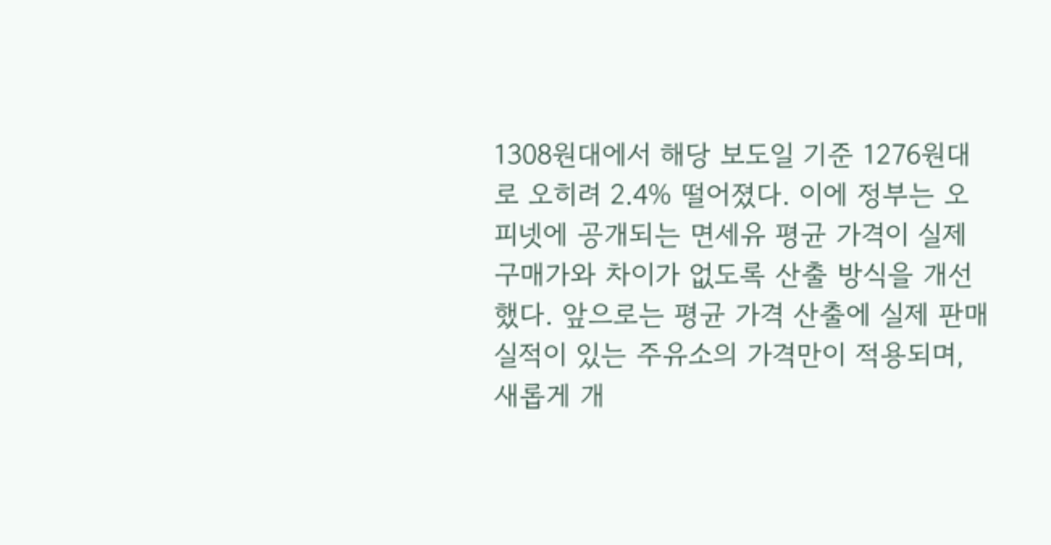1308원대에서 해당 보도일 기준 1276원대로 오히려 2.4% 떨어졌다. 이에 정부는 오피넷에 공개되는 면세유 평균 가격이 실제 구매가와 차이가 없도록 산출 방식을 개선했다. 앞으로는 평균 가격 산출에 실제 판매 실적이 있는 주유소의 가격만이 적용되며, 새롭게 개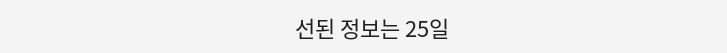선된 정보는 25일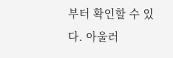부터 확인할 수 있다. 아울러